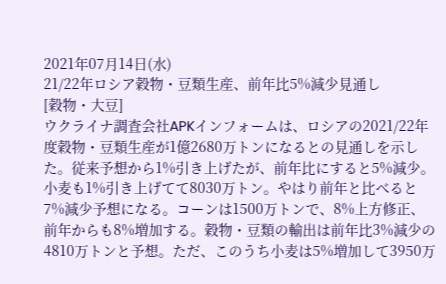2021年07月14日(水)
21/22年ロシア穀物・豆類生産、前年比5%減少見通し
[穀物・大豆]
ウクライナ調査会社APKインフォームは、ロシアの2021/22年度穀物・豆類生産が1億2680万トンになるとの見通しを示した。従来予想から1%引き上げたが、前年比にすると5%減少。小麦も1%引き上げてて8030万トン。やはり前年と比べると7%減少予想になる。コーンは1500万トンで、8%上方修正、前年からも8%増加する。穀物・豆類の輸出は前年比3%減少の4810万トンと予想。ただ、このうち小麦は5%増加して3950万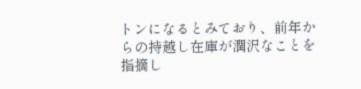トンになるとみており、前年からの持越し在庫が潤沢なことを指摘し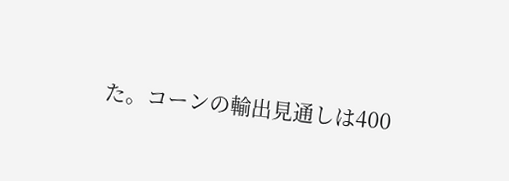た。コーンの輸出見通しは400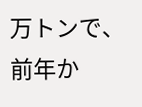万トンで、前年か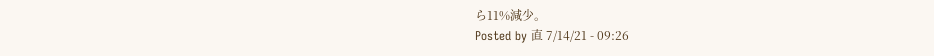ら11%減少。
Posted by 直 7/14/21 - 09:26